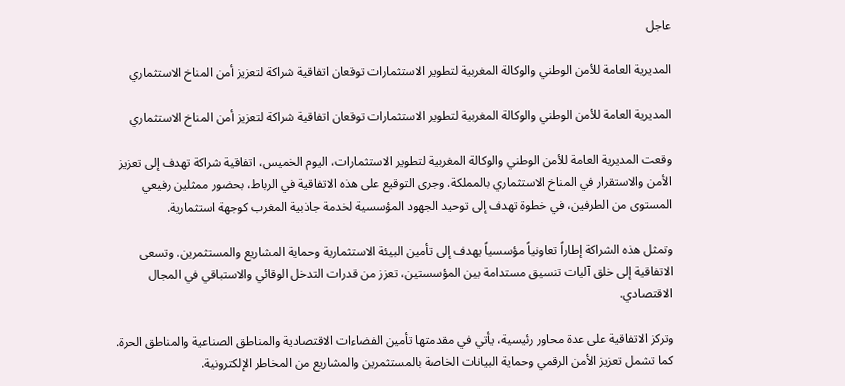عاجل

المديرية العامة للأمن الوطني والوكالة المغربية لتطوير الاستثمارات توقعان اتفاقية شراكة لتعزيز أمن المناخ الاستثماري

المديرية العامة للأمن الوطني والوكالة المغربية لتطوير الاستثمارات توقعان اتفاقية شراكة لتعزيز أمن المناخ الاستثماري

وقعت المديرية العامة للأمن الوطني والوكالة المغربية لتطوير الاستثمارات، اليوم الخميس، اتفاقية شراكة تهدف إلى تعزيز الأمن والاستقرار في المناخ الاستثماري بالمملكة. وجرى التوقيع على هذه الاتفاقية في الرباط، بحضور ممثلين رفيعي المستوى من الطرفين، في خطوة تهدف إلى توحيد الجهود المؤسسية لخدمة جاذبية المغرب كوجهة استثمارية.

وتمثل هذه الشراكة إطاراً تعاونياً مؤسسياً يهدف إلى تأمين البيئة الاستثمارية وحماية المشاريع والمستثمرين. وتسعى الاتفاقية إلى خلق آليات تنسيق مستدامة بين المؤسستين، تعزز من قدرات التدخل الوقائي والاستباقي في المجال الاقتصادي.

وتركز الاتفاقية على عدة محاور رئيسية، يأتي في مقدمتها تأمين الفضاءات الاقتصادية والمناطق الصناعية والمناطق الحرة. كما تشمل تعزيز الأمن الرقمي وحماية البيانات الخاصة بالمستثمرين والمشاريع من المخاطر الإلكترونية.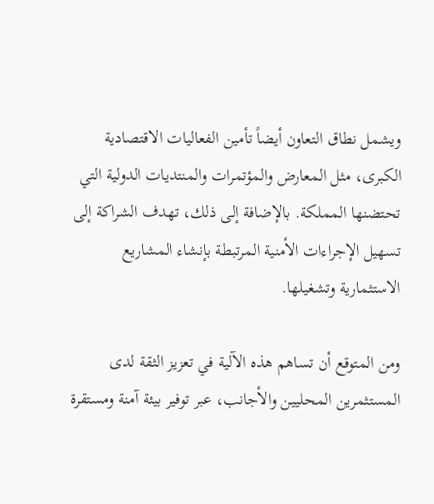ويشمل نطاق التعاون أيضاً تأمين الفعاليات الاقتصادية الكبرى، مثل المعارض والمؤتمرات والمنتديات الدولية التي تحتضنها المملكة. بالإضافة إلى ذلك، تهدف الشراكة إلى تسهيل الإجراءات الأمنية المرتبطة بإنشاء المشاريع الاستثمارية وتشغيلها.

ومن المتوقع أن تساهم هذه الآلية في تعزيز الثقة لدى المستثمرين المحليين والأجانب، عبر توفير بيئة آمنة ومستقرة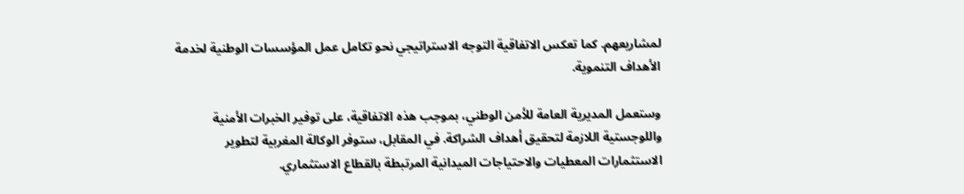لمشاريعهم. كما تعكس الاتفاقية التوجه الاستراتيجي نحو تكامل عمل المؤسسات الوطنية لخدمة الأهداف التنموية.

وستعمل المديرية العامة للأمن الوطني، بموجب هذه الاتفاقية، على توفير الخبرات الأمنية واللوجستية اللازمة لتحقيق أهداف الشراكة. في المقابل، ستوفر الوكالة المغربية لتطوير الاستثمارات المعطيات والاحتياجات الميدانية المرتبطة بالقطاع الاستثماري.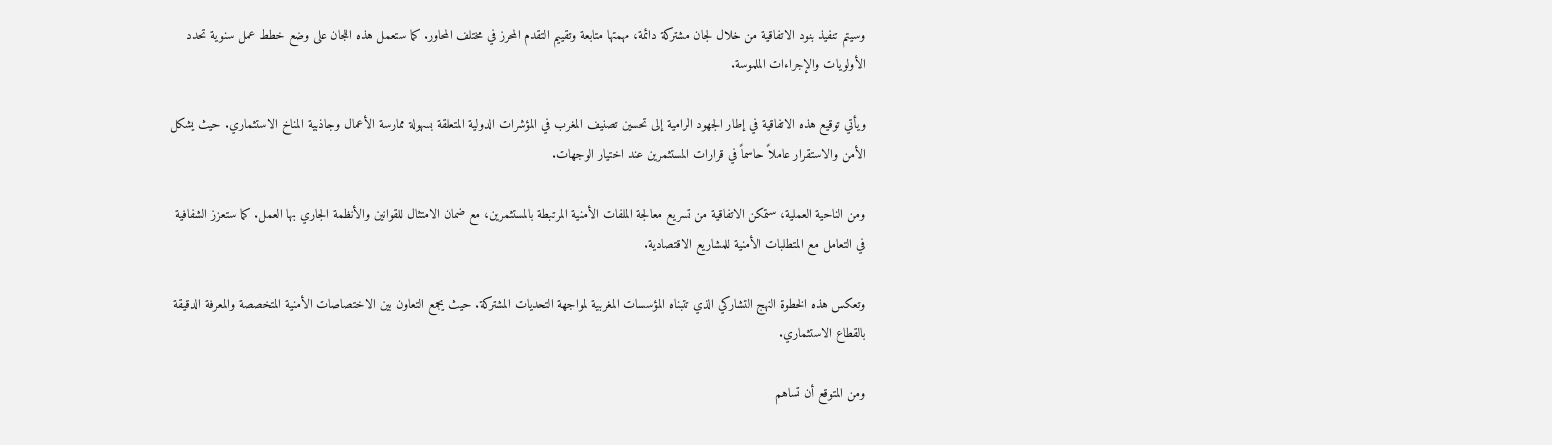وسيتم تنفيذ بنود الاتفاقية من خلال لجان مشتركة دائمة، مهمتها متابعة وتقييم التقدم المحرز في مختلف المحاور. كما ستعمل هذه اللجان على وضع خطط عمل سنوية تحدد الأولويات والإجراءات الملموسة.

ويأتي توقيع هذه الاتفاقية في إطار الجهود الرامية إلى تحسين تصنيف المغرب في المؤشرات الدولية المتعلقة بسهولة ممارسة الأعمال وجاذبية المناخ الاستثماري. حيث يشكل الأمن والاستقرار عاملاً حاسماً في قرارات المستثمرين عند اختيار الوجهات.

ومن الناحية العملية، ستمكن الاتفاقية من تسريع معالجة الملفات الأمنية المرتبطة بالمستثمرين، مع ضمان الامتثال للقوانين والأنظمة الجاري بها العمل. كما ستعزز الشفافية في التعامل مع المتطلبات الأمنية للمشاريع الاقتصادية.

وتعكس هذه الخطوة النهج التشاركي الذي تتبناه المؤسسات المغربية لمواجهة التحديات المشتركة. حيث يجمع التعاون بين الاختصاصات الأمنية المتخصصة والمعرفة الدقيقة بالقطاع الاستثماري.

ومن المتوقع أن تساهم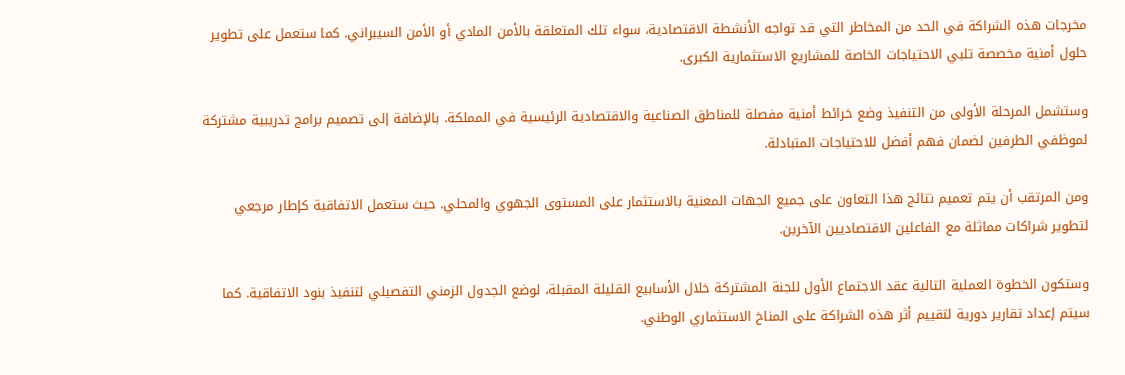مخرجات هذه الشراكة في الحد من المخاطر التي قد تواجه الأنشطة الاقتصادية، سواء تلك المتعلقة بالأمن المادي أو الأمن السيبراني. كما ستعمل على تطوير حلول أمنية مخصصة تلبي الاحتياجات الخاصة للمشاريع الاستثمارية الكبرى.

وستشمل المرحلة الأولى من التنفيذ وضع خرائط أمنية مفصلة للمناطق الصناعية والاقتصادية الرئيسية في المملكة. بالإضافة إلى تصميم برامج تدريبية مشتركة لموظفي الطرفين لضمان فهم أفضل للاحتياجات المتبادلة.

ومن المرتقب أن يتم تعميم نتائج هذا التعاون على جميع الجهات المعنية بالاستثمار على المستوى الجهوي والمحلي. حيث ستعمل الاتفاقية كإطار مرجعي لتطوير شراكات مماثلة مع الفاعلين الاقتصاديين الآخرين.

وستكون الخطوة العملية التالية عقد الاجتماع الأول للجنة المشتركة خلال الأسابيع القليلة المقبلة، لوضع الجدول الزمني التفصيلي لتنفيذ بنود الاتفاقية. كما سيتم إعداد تقارير دورية لتقييم أثر هذه الشراكة على المناخ الاستثماري الوطني.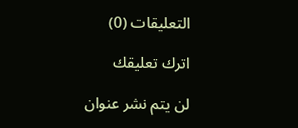التعليقات (0)

اترك تعليقك

لن يتم نشر عنوان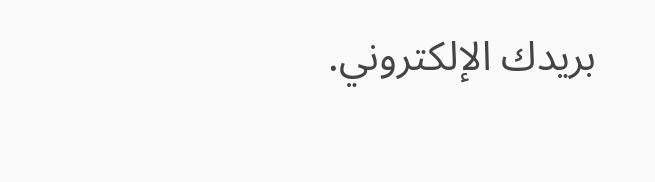بريدك الإلكتروني.